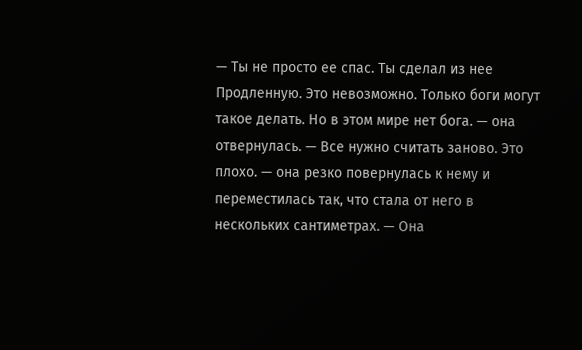— Ты не просто ее спас. Ты сделал из нее Продленную. Это невозможно. Только боги могут такое делать. Но в этом мире нет бога. — она отвернулась. — Все нужно считать заново. Это плохо. — она резко повернулась к нему и переместилась так, что стала от него в нескольких сантиметрах. — Она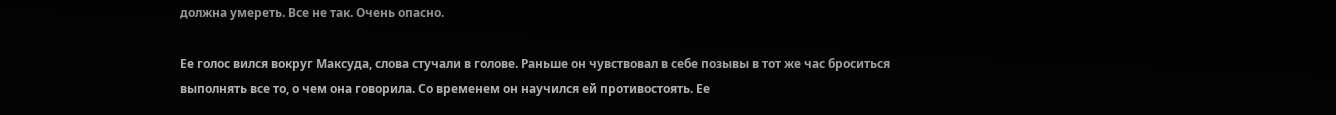должна умереть. Все не так. Очень опасно.

Ее голос вился вокруг Максуда, слова стучали в голове. Раньше он чувствовал в себе позывы в тот же час броситься выполнять все то, о чем она говорила. Со временем он научился ей противостоять. Ее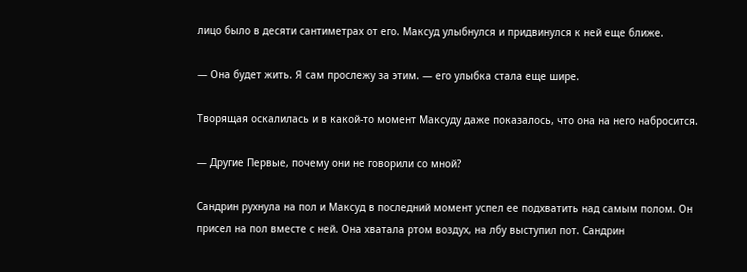лицо было в десяти сантиметрах от его. Максуд улыбнулся и придвинулся к ней еще ближе.

— Она будет жить. Я сам прослежу за этим. — его улыбка стала еще шире.

Творящая оскалилась и в какой-то момент Максуду даже показалось, что она на него набросится.

— Другие Первые, почему они не говорили со мной?

Сандрин рухнула на пол и Максуд в последний момент успел ее подхватить над самым полом. Он присел на пол вместе с ней. Она хватала ртом воздух, на лбу выступил пот. Сандрин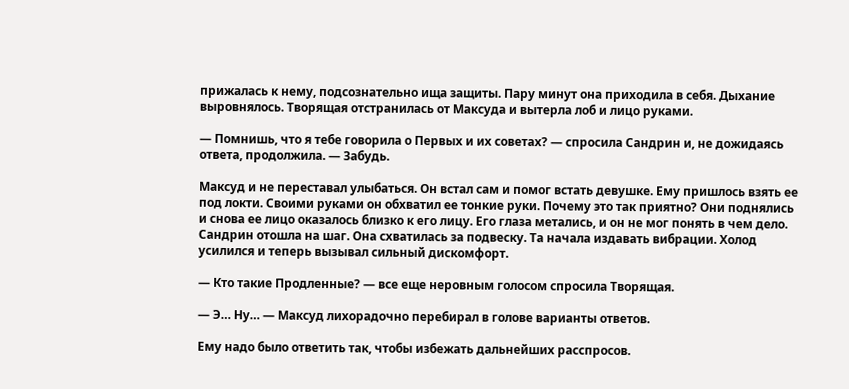прижалась к нему, подсознательно ища защиты. Пару минут она приходила в себя. Дыхание выровнялось. Творящая отстранилась от Максуда и вытерла лоб и лицо руками.

— Помнишь, что я тебе говорила о Первых и их советах? — спросила Сандрин и, не дожидаясь ответа, продолжила. — Забудь.

Максуд и не переставал улыбаться. Он встал сам и помог встать девушке. Ему пришлось взять ее под локти. Своими руками он обхватил ее тонкие руки. Почему это так приятно? Они поднялись и снова ее лицо оказалось близко к его лицу. Его глаза метались, и он не мог понять в чем дело. Сандрин отошла на шаг. Она схватилась за подвеску. Та начала издавать вибрации. Холод усилился и теперь вызывал сильный дискомфорт.

— Кто такие Продленные? — все еще неровным голосом спросила Творящая.

— Э… Ну… — Максуд лихорадочно перебирал в голове варианты ответов.

Ему надо было ответить так, чтобы избежать дальнейших расспросов.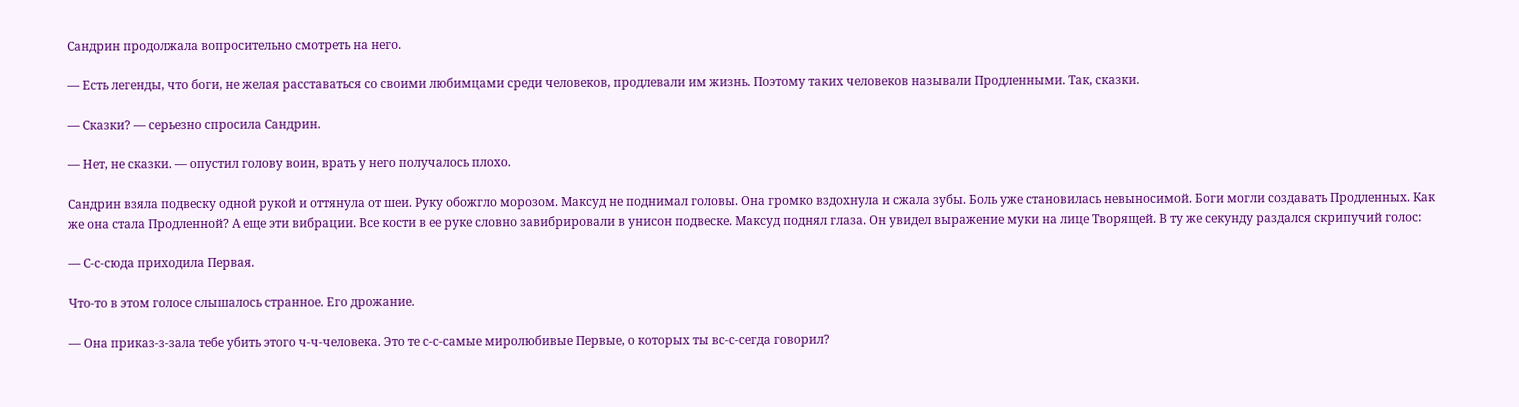Сандрин продолжала вопросительно смотреть на него.

— Есть легенды, что боги, не желая расставаться со своими любимцами среди человеков, продлевали им жизнь. Поэтому таких человеков называли Продленными. Так, сказки.

— Сказки? — серьезно спросила Сандрин.

— Нет, не сказки. — опустил голову воин, врать у него получалось плохо.

Сандрин взяла подвеску одной рукой и оттянула от шеи. Руку обожгло морозом. Максуд не поднимал головы. Она громко вздохнула и сжала зубы. Боль уже становилась невыносимой. Боги могли создавать Продленных. Как же она стала Продленной? А еще эти вибрации. Все кости в ее руке словно завибрировали в унисон подвеске. Максуд поднял глаза. Он увидел выражение муки на лице Творящей. В ту же секунду раздался скрипучий голос:

— С-с-сюда приходила Первая.

Что-то в этом голосе слышалось странное. Его дрожание.

— Она приказ-з-зала тебе убить этого ч-ч-человека. Это те с-с-самые миролюбивые Первые, о которых ты вс-с-сегда говорил?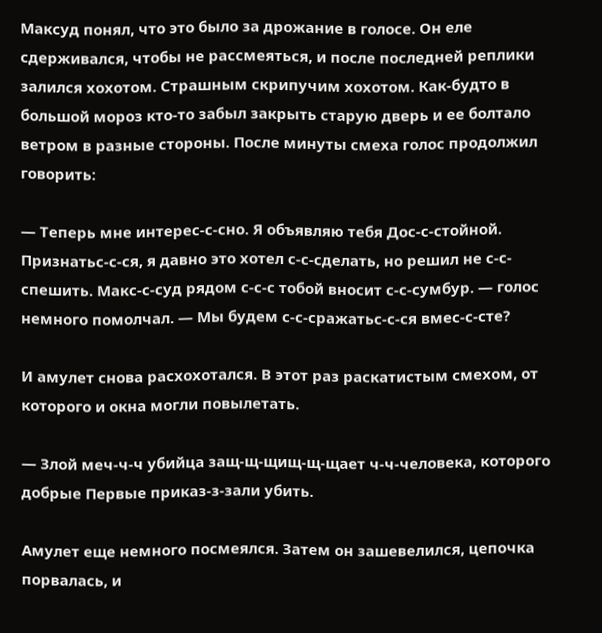Максуд понял, что это было за дрожание в голосе. Он еле сдерживался, чтобы не рассмеяться, и после последней реплики залился хохотом. Страшным скрипучим хохотом. Как-будто в большой мороз кто-то забыл закрыть старую дверь и ее болтало ветром в разные стороны. После минуты смеха голос продолжил говорить:

— Теперь мне интерес-с-сно. Я объявляю тебя Дос-с-стойной. Признатьс-с-ся, я давно это хотел с-с-сделать, но решил не с-с-спешить. Макс-с-суд рядом с-с-с тобой вносит с-с-сумбур. — голос немного помолчал. — Мы будем с-с-сражатьс-с-ся вмес-с-сте?

И амулет снова расхохотался. В этот раз раскатистым смехом, от которого и окна могли повылетать.

— Злой меч-ч-ч убийца защ-щ-щищ-щ-щает ч-ч-человека, которого добрые Первые приказ-з-зали убить.

Амулет еще немного посмеялся. Затем он зашевелился, цепочка порвалась, и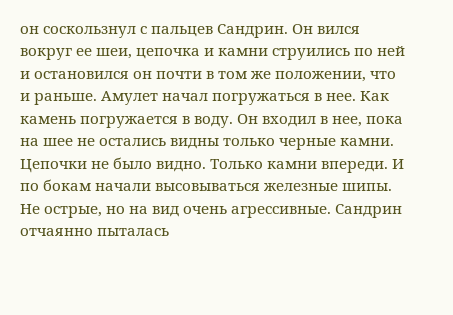он соскользнул с пальцев Сандрин. Он вился вокруг ее шеи, цепочка и камни струились по ней и остановился он почти в том же положении, что и раньше. Амулет начал погружаться в нее. Как камень погружается в воду. Он входил в нее, пока на шее не остались видны только черные камни. Цепочки не было видно. Только камни впереди. И по бокам начали высовываться железные шипы. Не острые, но на вид очень агрессивные. Сандрин отчаянно пыталась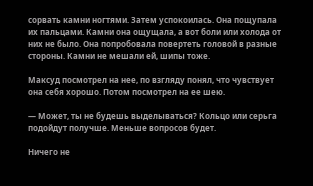сорвать камни ногтями. Затем успокоилась. Она пощупала их пальцами. Камни она ощущала, а вот боли или холода от них не было. Она попробовала повертеть головой в разные стороны. Камни не мешали ей, шипы тоже.

Максуд посмотрел на нее, по взгляду понял, что чувствует она себя хорошо. Потом посмотрел на ее шею.

— Может, ты не будешь выделываться? Кольцо или серьга подойдут получше. Меньше вопросов будет.

Ничего не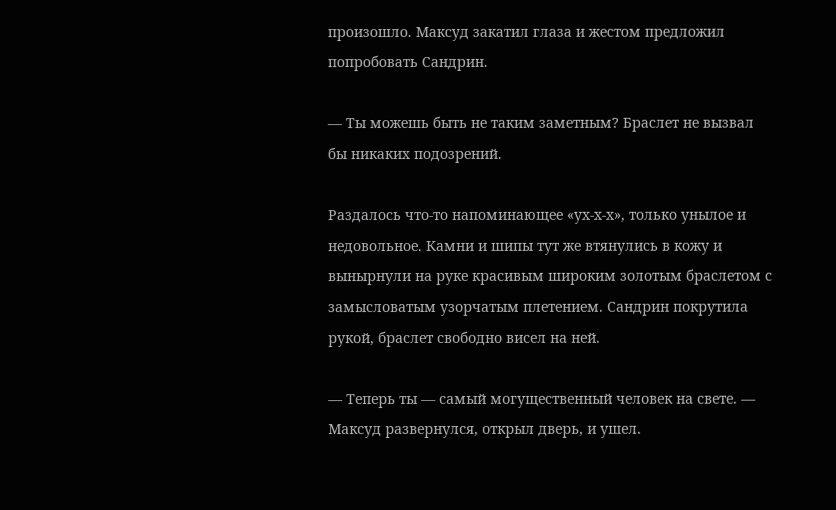произошло. Максуд закатил глаза и жестом предложил попробовать Сандрин.

— Ты можешь быть не таким заметным? Браслет не вызвал бы никаких подозрений.

Раздалось что-то напоминающее «ух-х-х», только унылое и недовольное. Камни и шипы тут же втянулись в кожу и вынырнули на руке красивым широким золотым браслетом с замысловатым узорчатым плетением. Сандрин покрутила рукой, браслет свободно висел на ней.

— Теперь ты — самый могущественный человек на свете. — Максуд развернулся, открыл дверь, и ушел.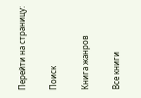Перейти на страницу:

Поиск

Книга жанров

Все книги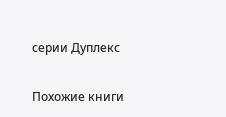серии Дуплекс

Похожие книги